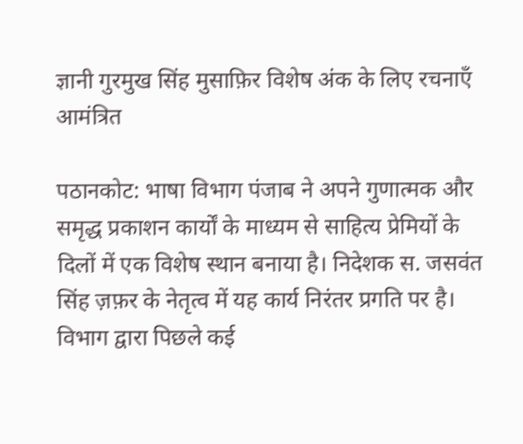ज्ञानी गुरमुख सिंह मुसाफ़िर विशेष अंक के लिए रचनाएँ आमंत्रित

पठानकोट: भाषा विभाग पंजाब ने अपने गुणात्मक और समृद्ध प्रकाशन कार्यों के माध्यम से साहित्य प्रेमियों के दिलों में एक विशेष स्थान बनाया है। निदेशक स. जसवंत सिंह ज़फ़र के नेतृत्व में यह कार्य निरंतर प्रगति पर है। विभाग द्वारा पिछले कई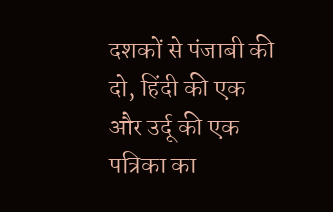दशकों से पंजाबी की दो, हिंदी की एक और उर्दू की एक पत्रिका का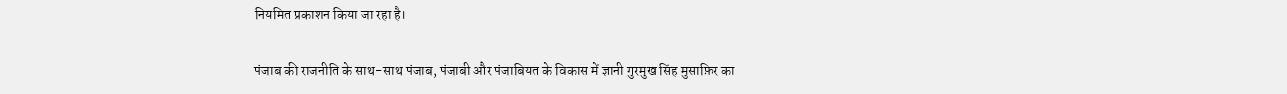नियमित प्रकाशन किया जा रहा है।

पंजाब की राजनीति के साथ-साथ पंजाब, पंजाबी और पंजाबियत के विकास में ज्ञानी गुरमुख सिंह मुसाफ़िर का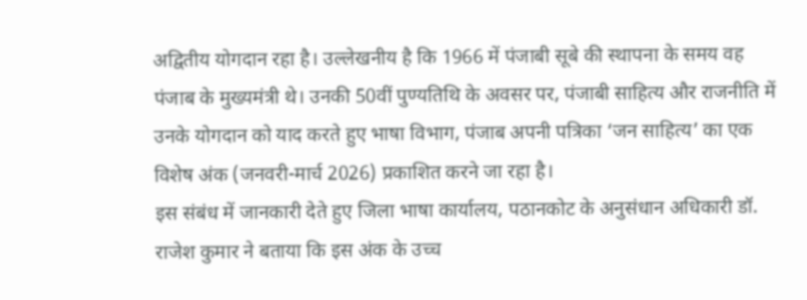अद्वितीय योगदान रहा है। उल्लेखनीय है कि 1966 में पंजाबी सूबे की स्थापना के समय वह पंजाब के मुख्यमंत्री थे। उनकी 50वीं पुण्यतिथि के अवसर पर, पंजाबी साहित्य और राजनीति में उनके योगदान को याद करते हुए भाषा विभाग, पंजाब अपनी पत्रिका ‘जन साहित्य’ का एक विशेष अंक (जनवरी-मार्च 2026) प्रकाशित करने जा रहा है।
इस संबंध में जानकारी देते हुए जिला भाषा कार्यालय, पठानकोट के अनुसंधान अधिकारी डॉ. राजेश कुमार ने बताया कि इस अंक के उच्च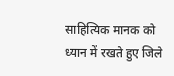साहित्यिक मानक को ध्यान में रखते हुए जिले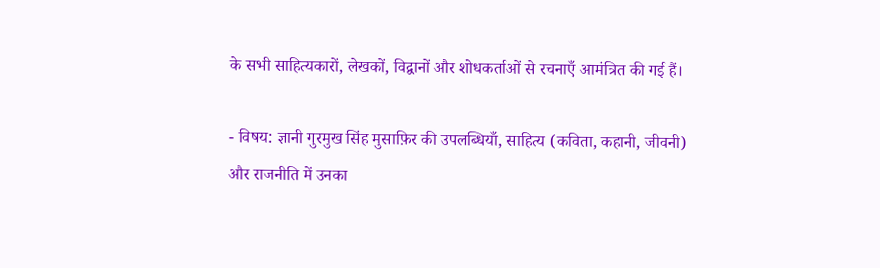के सभी साहित्यकारों, लेखकों, विद्वानों और शोधकर्ताओं से रचनाएँ आमंत्रित की गई हैं।

- विषय: ज्ञानी गुरमुख सिंह मुसाफ़िर की उपलब्धियाँ, साहित्य (कविता, कहानी, जीवनी) और राजनीति में उनका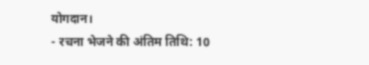योगदान।
- रचना भेजने की अंतिम तिथि: 10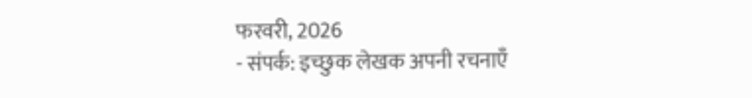फरवरी, 2026
- संपर्क: इच्छुक लेखक अपनी रचनाएँ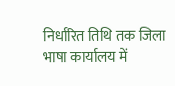निर्धारित तिथि तक जिला भाषा कार्यालय में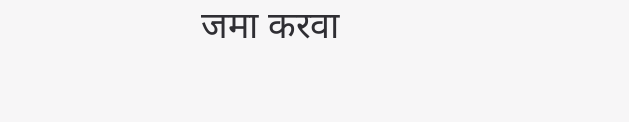जमा करवा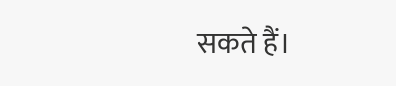सकते हैं।